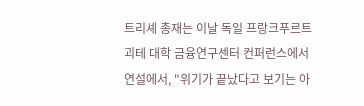트리셰 총재는 이날 독일 프랑크푸르트 괴테 대학 금융연구센터 컨퍼런스에서 연설에서, "위기가 끝났다고 보기는 아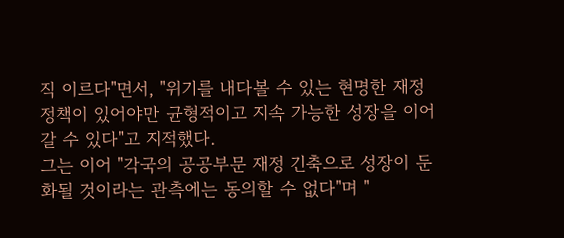직 이르다"면서, "위기를 내다볼 수 있는 현명한 재정 정책이 있어야만 균형적이고 지속 가능한 성장을 이어갈 수 있다"고 지적했다.
그는 이어 "각국의 공공부문 재정 긴축으로 성장이 둔화될 것이라는 관측에는 동의할 수 없다"며 "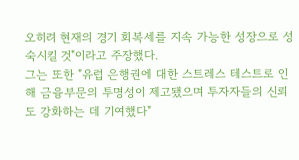오히려 현재의 경기 회복세를 지속 가능한 성장으로 성숙시킬 것"이라고 주장했다.
그는 또한 "유럽 은행권에 대한 스트레스 테스트로 인해 금융부문의 투명성이 제고됐으며 투자자들의 신뢰도 강화하는 데 기여했다"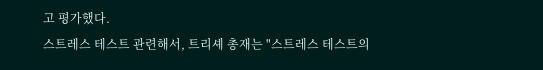고 평가했다.
스트레스 테스트 관련해서, 트리셰 총재는 "스트레스 테스트의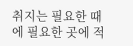취지는 필요한 때에 필요한 곳에 적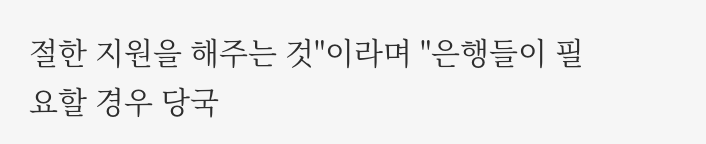절한 지원을 해주는 것"이라며 "은행들이 필요할 경우 당국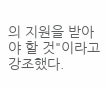의 지원을 받아야 할 것"이라고 강조했다.